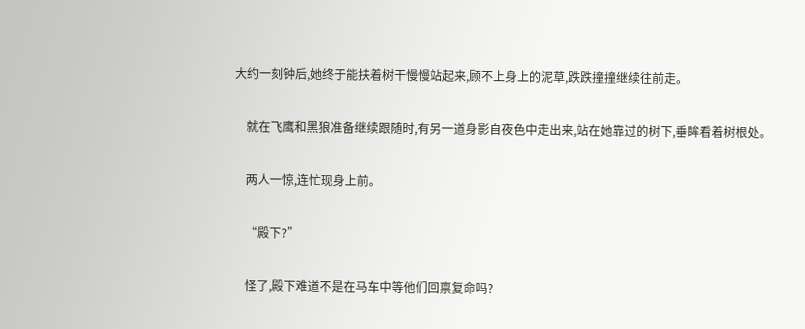大约一刻钟后,她终于能扶着树干慢慢站起来,顾不上身上的泥草,跌跌撞撞继续往前走。

    就在飞鹰和黑狼准备继续跟随时,有另一道身影自夜色中走出来,站在她靠过的树下,垂眸看着树根处。

    两人一惊,连忙现身上前。

    “殿下?”

    怪了,殿下难道不是在马车中等他们回禀复命吗?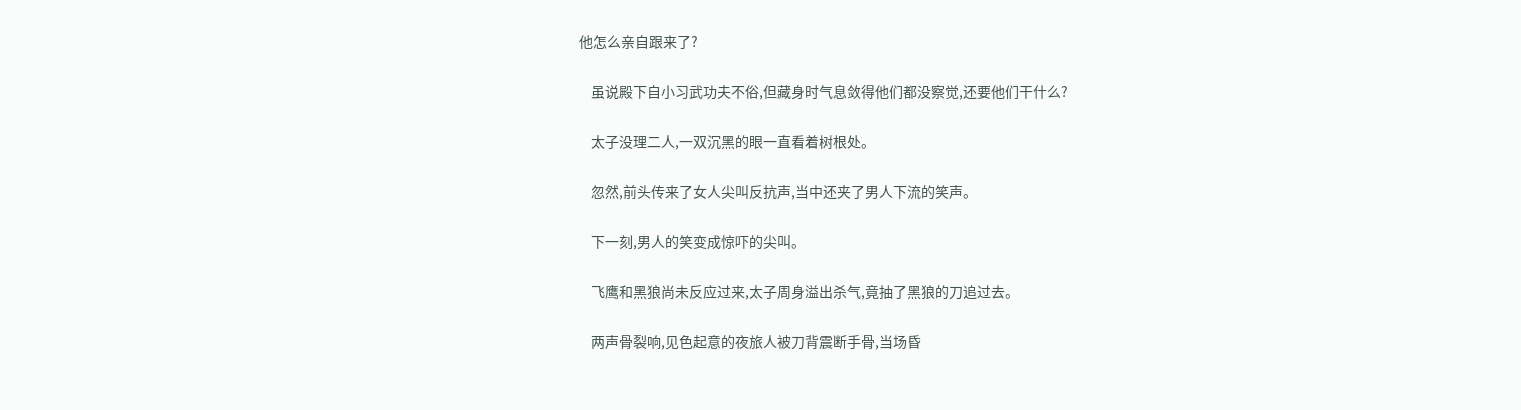他怎么亲自跟来了?

    虽说殿下自小习武功夫不俗,但藏身时气息敛得他们都没察觉,还要他们干什么?

    太子没理二人,一双沉黑的眼一直看着树根处。

    忽然,前头传来了女人尖叫反抗声,当中还夹了男人下流的笑声。

    下一刻,男人的笑变成惊吓的尖叫。

    飞鹰和黑狼尚未反应过来,太子周身溢出杀气,竟抽了黑狼的刀追过去。

    两声骨裂响,见色起意的夜旅人被刀背震断手骨,当场昏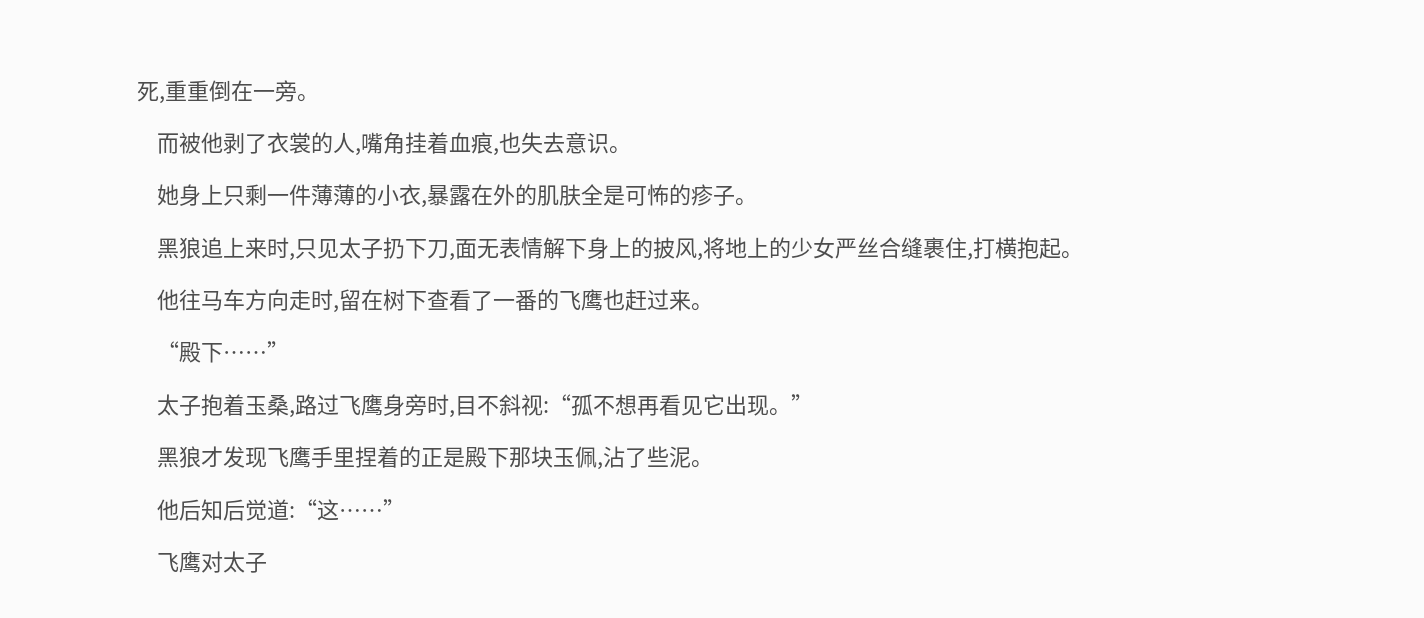死,重重倒在一旁。

    而被他剥了衣裳的人,嘴角挂着血痕,也失去意识。

    她身上只剩一件薄薄的小衣,暴露在外的肌肤全是可怖的疹子。

    黑狼追上来时,只见太子扔下刀,面无表情解下身上的披风,将地上的少女严丝合缝裹住,打横抱起。

    他往马车方向走时,留在树下查看了一番的飞鹰也赶过来。

    “殿下……”

    太子抱着玉桑,路过飞鹰身旁时,目不斜视:“孤不想再看见它出现。”

    黑狼才发现飞鹰手里捏着的正是殿下那块玉佩,沾了些泥。

    他后知后觉道:“这……”

    飞鹰对太子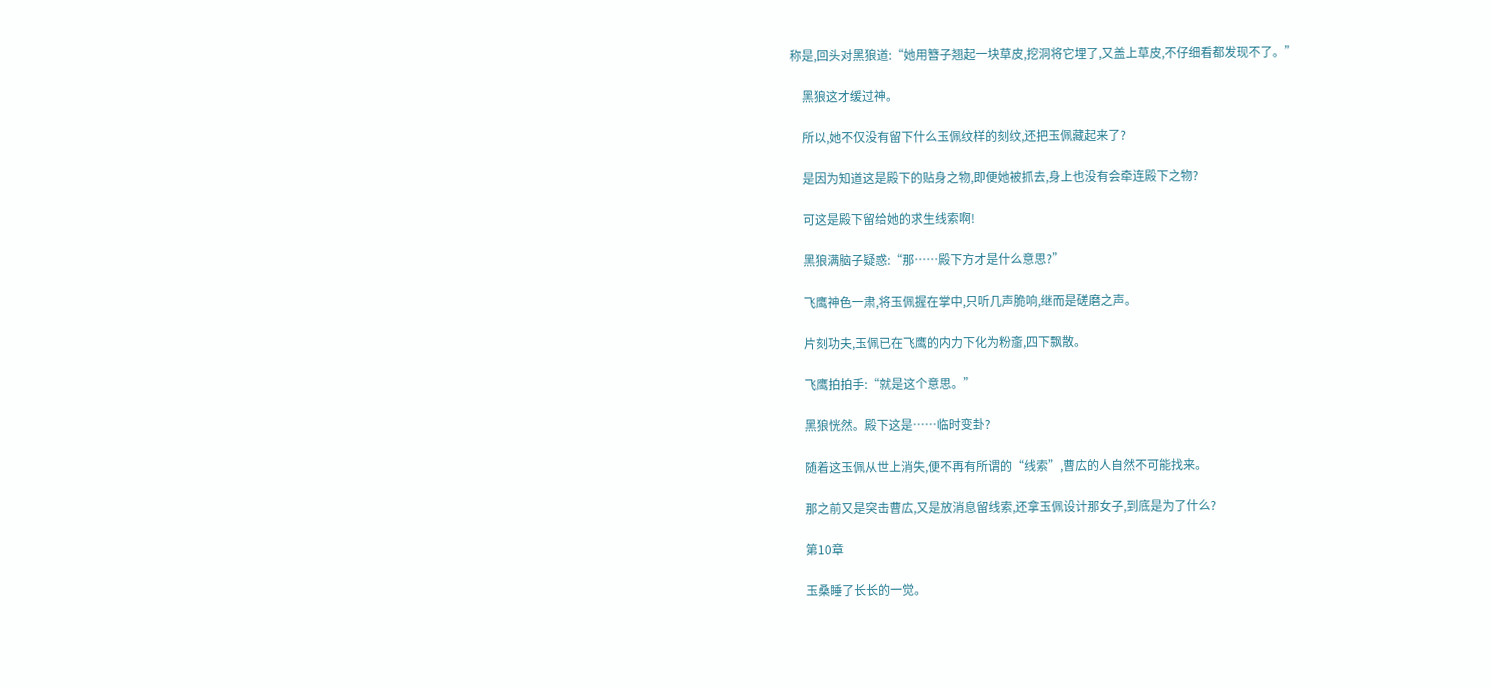称是,回头对黑狼道:“她用簪子翘起一块草皮,挖洞将它埋了,又盖上草皮,不仔细看都发现不了。”

    黑狼这才缓过神。

    所以,她不仅没有留下什么玉佩纹样的刻纹,还把玉佩藏起来了?

    是因为知道这是殿下的贴身之物,即便她被抓去,身上也没有会牵连殿下之物?

    可这是殿下留给她的求生线索啊!

    黑狼满脑子疑惑:“那……殿下方才是什么意思?”

    飞鹰神色一肃,将玉佩握在掌中,只听几声脆响,继而是磋磨之声。

    片刻功夫,玉佩已在飞鹰的内力下化为粉齑,四下飘散。

    飞鹰拍拍手:“就是这个意思。”

    黑狼恍然。殿下这是……临时变卦?

    随着这玉佩从世上消失,便不再有所谓的“线索”,曹広的人自然不可能找来。

    那之前又是突击曹広,又是放消息留线索,还拿玉佩设计那女子,到底是为了什么?

    第10章

    玉桑睡了长长的一觉。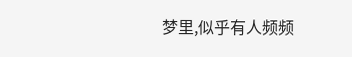梦里,似乎有人频频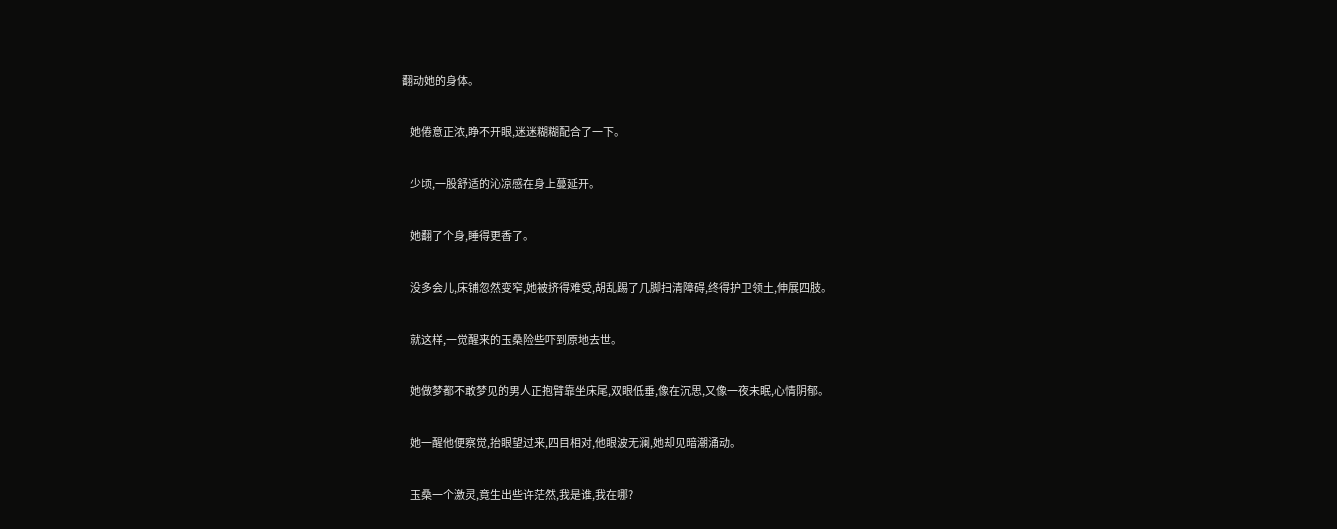翻动她的身体。

    她倦意正浓,睁不开眼,迷迷糊糊配合了一下。

    少顷,一股舒适的沁凉感在身上蔓延开。

    她翻了个身,睡得更香了。

    没多会儿,床铺忽然变窄,她被挤得难受,胡乱踢了几脚扫清障碍,终得护卫领土,伸展四肢。

    就这样,一觉醒来的玉桑险些吓到原地去世。

    她做梦都不敢梦见的男人正抱臂靠坐床尾,双眼低垂,像在沉思,又像一夜未眠,心情阴郁。

    她一醒他便察觉,抬眼望过来,四目相对,他眼波无澜,她却见暗潮涌动。

    玉桑一个激灵,竟生出些许茫然,我是谁,我在哪?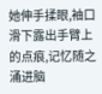她伸手揉眼,袖口滑下露出手臂上的点痕,记忆随之涌进脑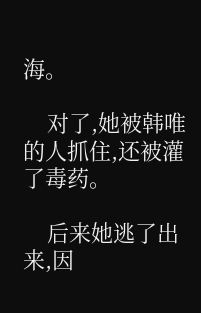海。

    对了,她被韩唯的人抓住,还被灌了毒药。

    后来她逃了出来,因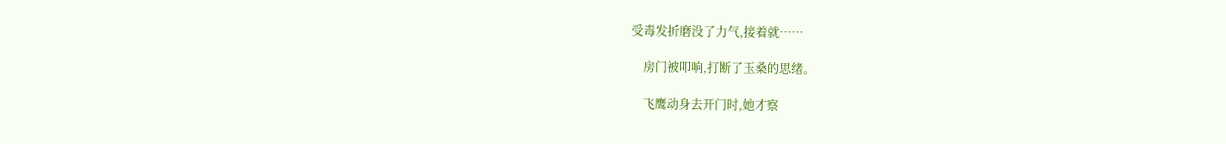受毒发折磨没了力气,接着就……

    房门被叩响,打断了玉桑的思绪。

    飞鹰动身去开门时,她才察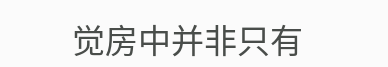觉房中并非只有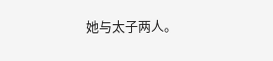她与太子两人。